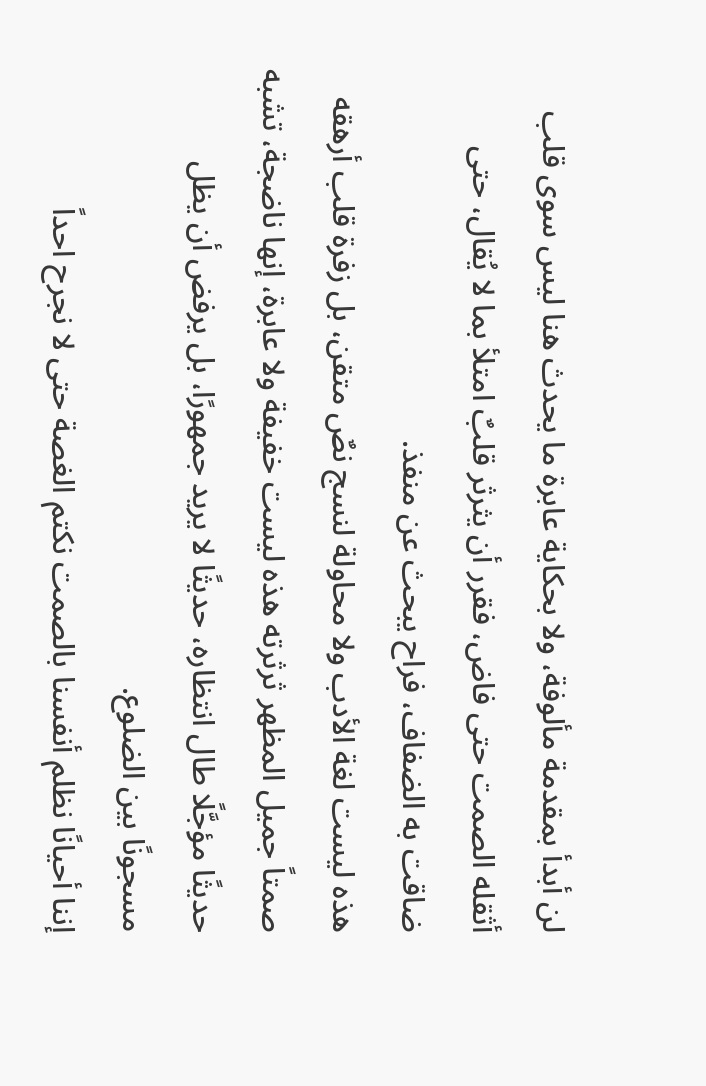لن أبدأ بمقدمة مألوفة، ولا بحكاية عابرة ما يحدث هنا ليس سوى قلب أثقله الصمت حتى فاض، فقرر أن يثرثر قلبٌ امتلأ بما لا يُقال، حتى ضاقت به الضفاف، فراح يبحث عن منفذ.
هذه ليست لغة الأدب ولا محاولة لنسج نصٌ متقن، بل زفرة قلب أرهقه صمتاً جميل المظهر ثرثرته هذه ليست خفيفة ولا عابرة، إنها ناضجة، تشبه حديثًا مؤجَّلًا طال انتظاره، حديثًا لا يريد جمهورًا، بل يرفض أن يظل مسجونًا بين الضلوع.
إننا أحيانًا نظلم أنفسنا بالصمت نكتم الغصة حتى لا نجرح احداً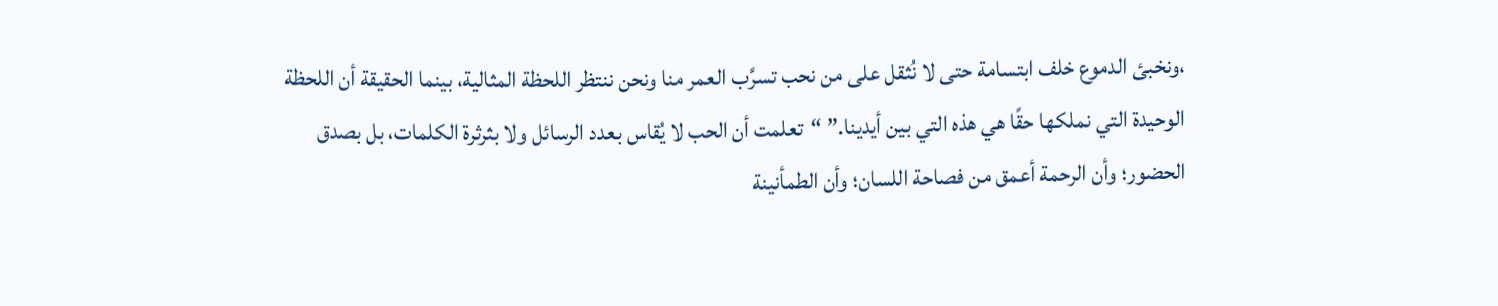،ونخبئ الدموع خلف ابتسامة حتى لا نُثقل على من نحب تسرَّب العمر منا ونحن ننتظر اللحظة المثالية، بينما الحقيقة أن اللحظة الوحيدة التي نملكها حقًا هي هذه التي بين أيدينا.” “تعلمت أن الحب لا يُقاس بعدد الرسائل ولا بثرثرة الكلمات، بل بصدق الحضور؛ وأن الرحمة أعمق من فصاحة اللسان؛ وأن الطمأنينة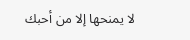لا يمنحها إلا من أحبك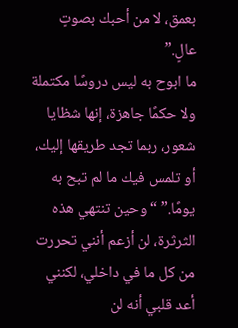بعمق، لا من أحبك بصوتٍ عالٍ.”
ما ابوح به ليس دروسًا مكتملة ولا حكمًا جاهزة، إنها شظايا شعور، ربما تجد طريقها إليك، أو تلمس فيك ما لم تبح به يومًا.” “وحين تنتهي هذه الثرثرة، لن أزعم أنني تحررت من كل ما في داخلي، لكنني أعد قلبي أنه لن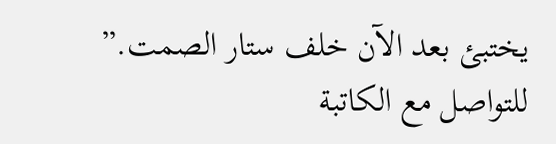يختبئ بعد الآن خلف ستار الصمت.”
للتواصل مع الكاتبة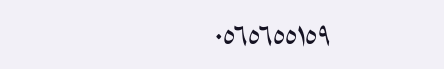٠٥٦٥٦٥٥١٥٩